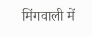मिंगवाली में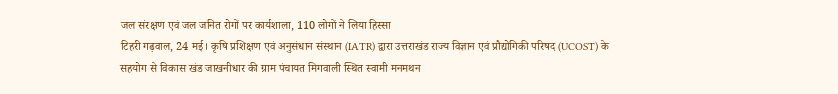जल संरक्षण एवं जल जनित रोगों पर कार्यशाला, 110 लोगों ने लिया हिस्सा
टिहरी गढ़वाल, 24 मई। कृषि प्रशिक्षण एवं अनुसंधान संस्थान (IATR) द्वारा उत्तराखंड राज्य विज्ञान एवं प्रौद्योगिकी परिषद (UCOST) के सहयोग से विकास खंड जाखनीधार की ग्राम पंचायत मिगवाली स्थित स्वामी मनमथन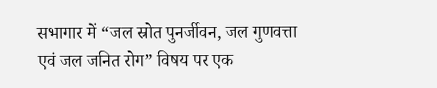सभागार में “जल स्रोत पुनर्जीवन, जल गुणवत्ता एवं जल जनित रोग” विषय पर एक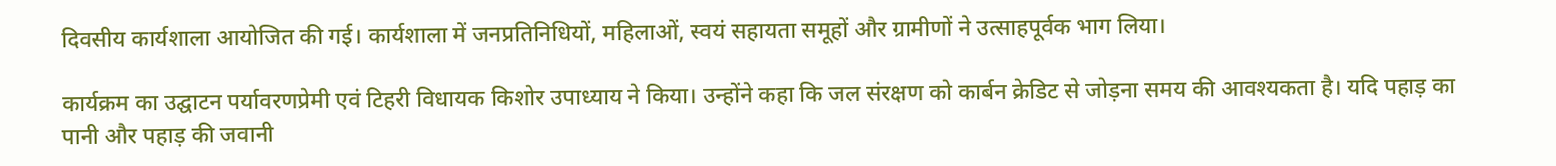दिवसीय कार्यशाला आयोजित की गई। कार्यशाला में जनप्रतिनिधियों, महिलाओं, स्वयं सहायता समूहों और ग्रामीणों ने उत्साहपूर्वक भाग लिया।

कार्यक्रम का उद्घाटन पर्यावरणप्रेमी एवं टिहरी विधायक किशोर उपाध्याय ने किया। उन्होंने कहा कि जल संरक्षण को कार्बन क्रेडिट से जोड़ना समय की आवश्यकता है। यदि पहाड़ का पानी और पहाड़ की जवानी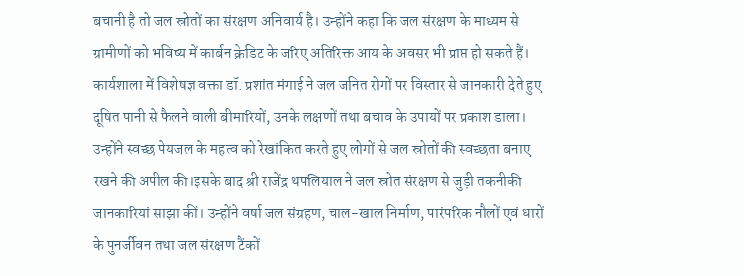बचानी है तो जल स्रोतों का संरक्षण अनिवार्य है। उन्होंने कहा कि जल संरक्षण के माध्यम से ग्रामीणों को भविष्य में कार्बन क्रेडिट के जरिए अतिरिक्त आय के अवसर भी प्राप्त हो सकते हैं।
कार्यशाला में विशेषज्ञ वक्ता डॉ. प्रशांत मंगाई ने जल जनित रोगों पर विस्तार से जानकारी देते हुए दूषित पानी से फैलने वाली बीमारियों, उनके लक्षणों तथा बचाव के उपायों पर प्रकाश डाला। उन्होंने स्वच्छ पेयजल के महत्व को रेखांकित करते हुए लोगों से जल स्रोतों की स्वच्छता बनाए रखने की अपील की।इसके बाद श्री राजेंद्र थपलियाल ने जल स्रोत संरक्षण से जुड़ी तकनीकी जानकारियां साझा कीं। उन्होंने वर्षा जल संग्रहण, चाल-खाल निर्माण, पारंपरिक नौलों एवं धारों के पुनर्जीवन तथा जल संरक्षण टैंकों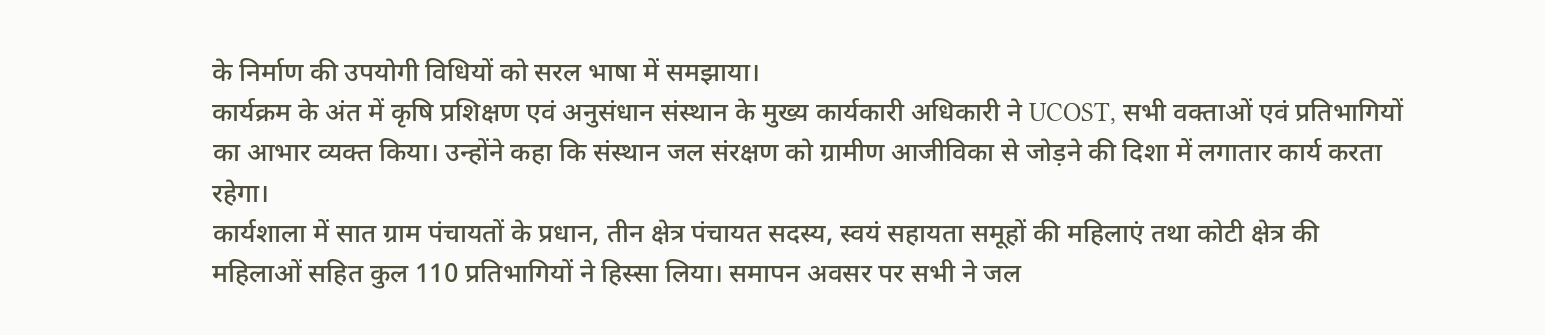के निर्माण की उपयोगी विधियों को सरल भाषा में समझाया।
कार्यक्रम के अंत में कृषि प्रशिक्षण एवं अनुसंधान संस्थान के मुख्य कार्यकारी अधिकारी ने UCOST, सभी वक्ताओं एवं प्रतिभागियों का आभार व्यक्त किया। उन्होंने कहा कि संस्थान जल संरक्षण को ग्रामीण आजीविका से जोड़ने की दिशा में लगातार कार्य करता रहेगा।
कार्यशाला में सात ग्राम पंचायतों के प्रधान, तीन क्षेत्र पंचायत सदस्य, स्वयं सहायता समूहों की महिलाएं तथा कोटी क्षेत्र की महिलाओं सहित कुल 110 प्रतिभागियों ने हिस्सा लिया। समापन अवसर पर सभी ने जल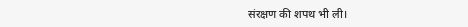संरक्षण की शपथ भी ली।